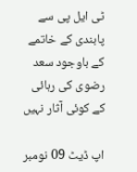ٹی ایل پی سے پابندی کے خاتمے کے باوجود سعد رضوی کی رہائی کے کوئی آثار نہیں

اپ ڈیٹ 09 نومبر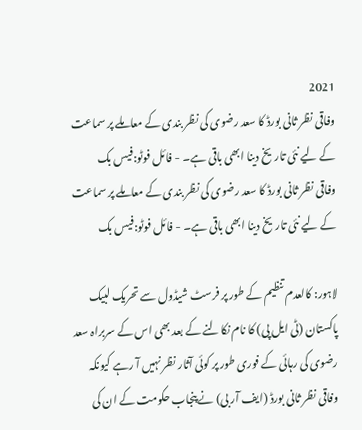2021
وفاقی نظر ثانی بورڈ کا سعد رضوی کی نظر بندی کے معاملے پر سماعت کے لیے نئی تاریخ دینا ابھی باقی ہے۔ - فائل فوٹو:فیس بک
وفاقی نظر ثانی بورڈ کا سعد رضوی کی نظر بندی کے معاملے پر سماعت کے لیے نئی تاریخ دینا ابھی باقی ہے۔ - فائل فوٹو:فیس بک

لاہور: کالعدم تنظیم کے طور پر فرسٹ شیڈول سے تحریک لبیک پاکستان (ٹی ایل پی) کا نام نکالنے کے بعد بھی اس کے سربراہ سعد رضوی کی رہائی کے فوری طور پر کوئی آثار نظر نہیں آ رہے کیونکہ وفاقی نظر ثانی بورڈ (ایف آر بی) نے پنجاب حکومت کے ان کی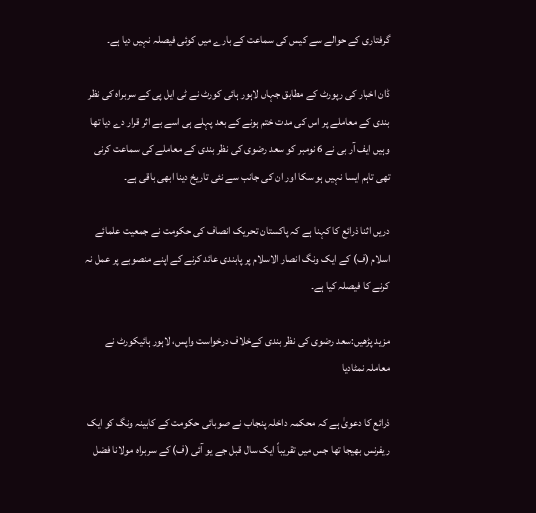گرفتاری کے حوالے سے کیس کی سماعت کے بارے میں کوئی فیصلہ نہیں دیا ہے۔

ڈان اخبار کی رپورٹ کے مطابق جہاں لاہور ہائی کورٹ نے ٹی ایل پی کے سربراہ کی نظر بندی کے معاملے پر اس کی مدت ختم ہونے کے بعد پہلے ہی اسے بے اثر قرار دے دیا تھا وہیں ایف آر بی نے 6 نومبر کو سعد رضوی کی نظر بندی کے معاملے کی سماعت کرنی تھی تاہم ایسا نہیں ہو سکا اور ان کی جانب سے نئی تاریخ دینا ابھی باقی ہے۔

دریں اثنا ذرائع کا کہنا ہے کہ پاکستان تحریک انصاف کی حکومت نے جمعیت علمائے اسلام (ف) کے ایک ونگ انصار الاسلام پر پابندی عائد کرنے کے اپنے منصوبے پر عمل نہ کرنے کا فیصلہ کیا ہے۔

مزید پڑھیں:سعد رضوی کی نظر بندی کےخلاف درخواست واپس، لاہور ہائیکورٹ نے معاملہ نمٹادیا

ذرائع کا دعویٰ ہے کہ محکمہ داخلہ پنجاب نے صوبائی حکومت کے کابینہ ونگ کو ایک ریفرنس بھیجا تھا جس میں تقریباً ایک سال قبل جے یو آئی (ف) کے سربراہ مولانا فضل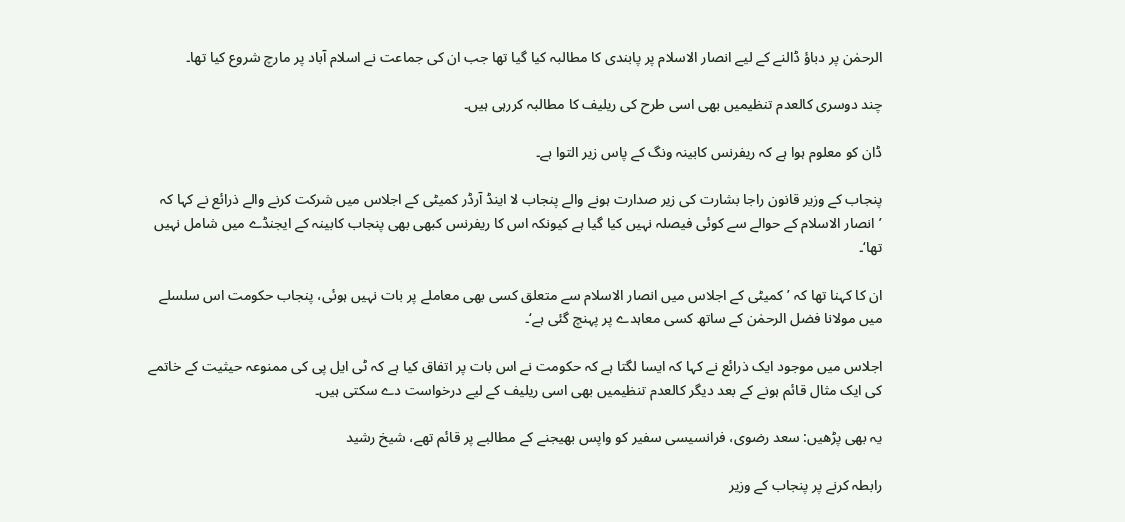الرحمٰن پر دباؤ ڈالنے کے لیے انصار الاسلام پر پابندی کا مطالبہ کیا گیا تھا جب ان کی جماعت نے اسلام آباد پر مارچ شروع کیا تھا۔

چند دوسری کالعدم تنظیمیں بھی اسی طرح کی ریلیف کا مطالبہ کررہی ہیں۔

ڈان کو معلوم ہوا ہے کہ ریفرنس کابینہ ونگ کے پاس زیر التوا ہے۔

پنجاب کے وزیر قانون راجا بشارت کی زیر صدارت ہونے والے پنجاب لا اینڈ آرڈر کمیٹی کے اجلاس میں شرکت کرنے والے ذرائع نے کہا کہ ’انصار الاسلام کے حوالے سے کوئی فیصلہ نہیں کیا گیا ہے کیونکہ اس کا ریفرنس کبھی بھی پنجاب کابینہ کے ایجنڈے میں شامل نہیں تھا‘۔

ان کا کہنا تھا کہ ’کمیٹی کے اجلاس میں انصار الاسلام سے متعلق کسی بھی معاملے پر بات نہیں ہوئی، پنجاب حکومت اس سلسلے میں مولانا فضل الرحمٰن کے ساتھ کسی معاہدے پر پہنچ گئی ہے‘۔

اجلاس میں موجود ایک ذرائع نے کہا کہ ایسا لگتا ہے کہ حکومت نے اس بات پر اتفاق کیا ہے کہ ٹی ایل پی کی ممنوعہ حیثیت کے خاتمے کی ایک مثال قائم ہونے کے بعد دیگر کالعدم تنظیمیں بھی اسی ریلیف کے لیے درخواست دے سکتی ہیں۔

یہ بھی پڑھیں: سعد رضوی، فرانسیسی سفیر کو واپس بھیجنے کے مطالبے پر قائم تھے، شیخ رشید

رابطہ کرنے پر پنجاب کے وزیر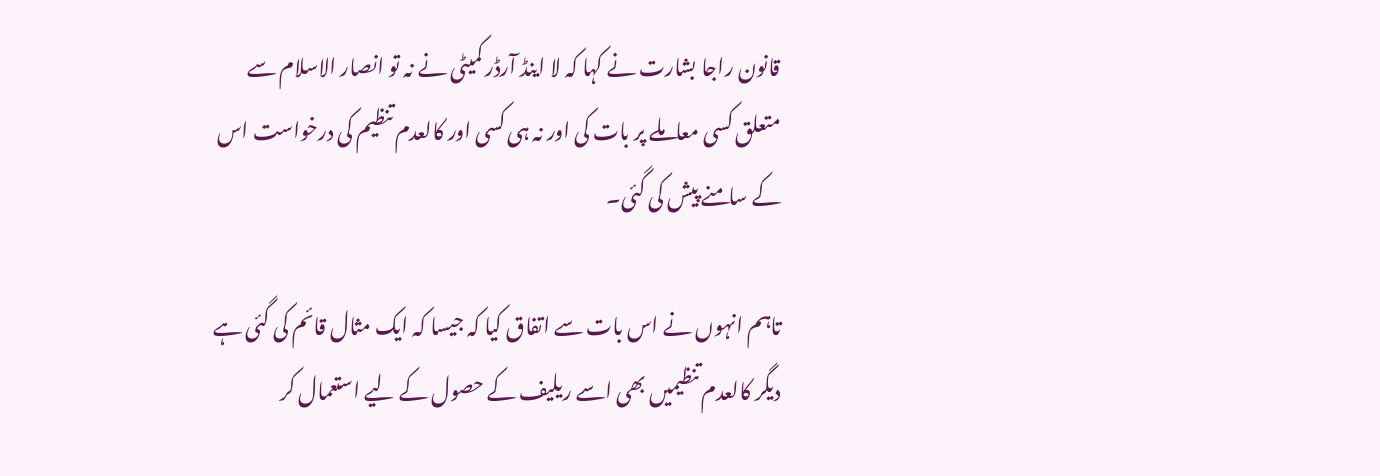قانون راجا بشارت نے کہا کہ لا اینڈ آرڈر کمیٹی نے نہ تو انصار الاسلام سے متعلق کسی معاملے پر بات کی اور نہ ہی کسی اور کالعدم تنظیم کی درخواست اس کے سامنے پیش کی گئی۔

تاہم انہوں نے اس بات سے اتفاق کیا کہ جیسا کہ ایک مثال قائم کی گئی ہے دیگر کالعدم تنظیمیں بھی اسے ریلیف کے حصول کے لیے استعمال کر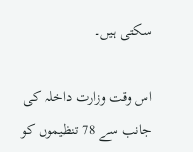سکتی ہیں۔

اس وقت وزارت داخلہ کی جانب سے 78 تنظیموں کو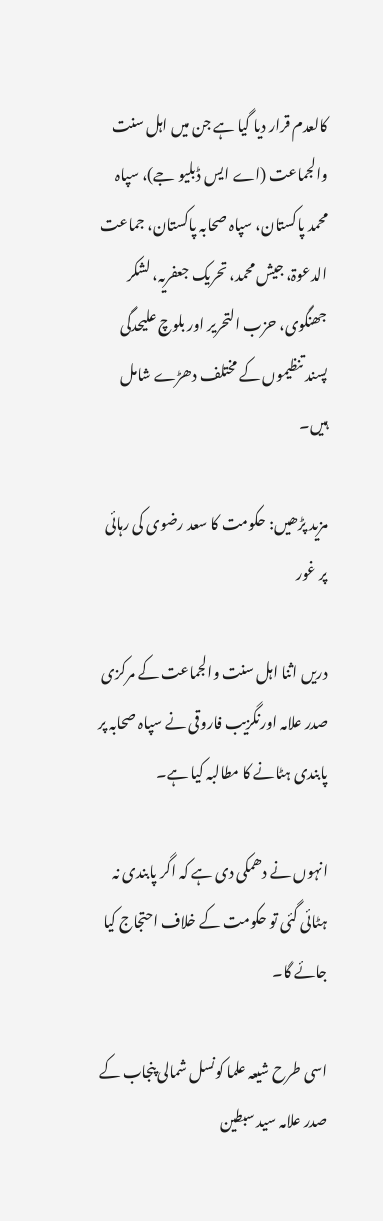کالعدم قرار دیا گیا ہے جن میں اہل سنت والجماعت (اے ایس ڈبلیو جے)، سپاہ محمد پاکستان، سپاہ صحابہ پاکستان، جماعت الدعوۃ، جیش محمد، تحریک جعفریہ، لشکر جھنگوی، حزب التحریر اور بلوچ علیحدگی پسند تنظیموں کے مختلف دھڑے شامل ہیں۔

مزید پڑھیں: حکومت کا سعد رضوی کی رہائی پر غور

دریں اثنا اہل سنت والجماعت کے مرکزی صدر علامہ اورنگزیب فاروقی نے سپاہ صحابہ پر پابندی ہٹانے کا مطالبہ کیا ہے۔

انہوں نے دھمکی دی ہے کہ اگر پابندی نہ ہٹائی گئی تو حکومت کے خلاف احتجاج کیا جائے گا۔

اسی طرح شیعہ علما کونسل شمالی پنجاب کے صدر علامہ سید سبطین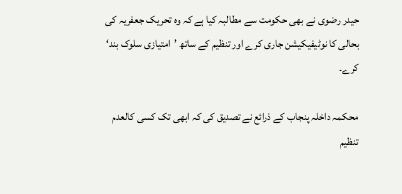حیدر رضوی نے بھی حکومت سے مطالبہ کیا ہے کہ وہ تحریک جعفریہ کی بحالی کا نوٹیفیکیشن جاری کرے اور تنظیم کے ساتھ ’امتیازی سلوک بند‘ کرے۔

محکمہ داخلہ پنجاب کے ذرائع نے تصدیق کی کہ ابھی تک کسی کالعدم تنظیم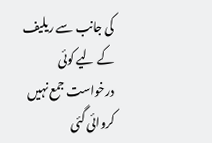کی جانب سے ریلیف کے لیے کوئی درخواست جمع نہیں کروائی گئی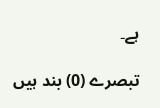ہے۔

تبصرے (0) بند ہیں